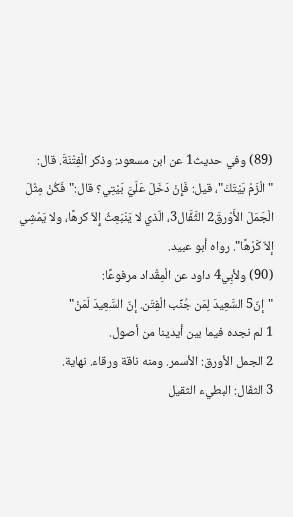(89) وفي حديث1 عن ابن مسعود: وذكر الْفِتْنَةَ. قال:
"الْزَمْ بَيْتَكَ"، قيل: فَإِنْ دَخَلَ عَلَيَّ بَيْتِي؟ قال:"فَكُنْ مِثْلَ الْجَمَلَ الأَوْرقَ2 الثَّفَّال3، الّذي لا يَنْبَعِثُ إِلاّ كرهًا، ولا يَمْشِي إلاّ كَرْهًا". رواه أبو عبيد.
(90) ولأبِي4 داود عن الْمِقْداد مرفوعًا:
"إنّ5 السَّعِيدَ لِمَن جُنِّب الْفِتَن. إنّ السَّعِيدَ لَمَنْ"
1 لم نجده فيما بين أيدينا من أصول.
2 الجمل الأورق: الأسمر. ومنه ناقة ورقاء. نهاية.
3 الثفّال: البطيء الثقيل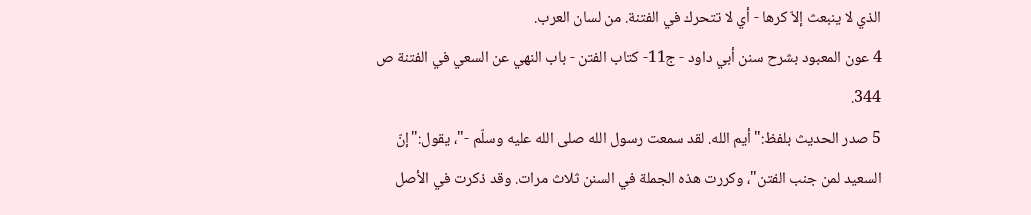الذي لا ينبعث إلاّ كرها - أي لا تتحرك في الفتنة. من لسان العرب.
4 عون المعبود بشرح سنن أبي داود - ج11- كتاب الفتن - باب النهي عن السعي في الفتنة ص 344.
5 صدر الحديث بلفظ:"أيم الله. لقد سمعت رسول الله صلى الله عليه وسلّم -"، يقول:"إنّ السعيد لمن جنب الفتن"، وكررت هذه الجملة في السنن ثلاث مرات. وقد ذكرت في الأصل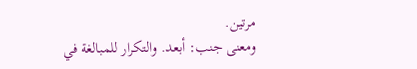مرتين.
ومعنى جنب: أبعد. والتكرار للمبالغة في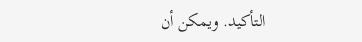التأكيد. ويمكن أن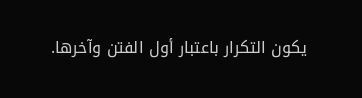يكون التكرار باعتبار أول الفتن وآخرها.